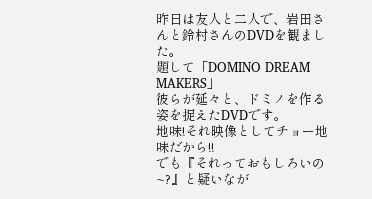昨日は友人と二人で、岩田さんと鈴村さんのDVDを観ました。
題して「DOMINO DREAM MAKERS」
彼らが延々と、ドミノを作る姿を捉えたDVDです。
地味!それ映像としてチョー地味だから!!
でも『それっておもしろいの~?』と疑いなが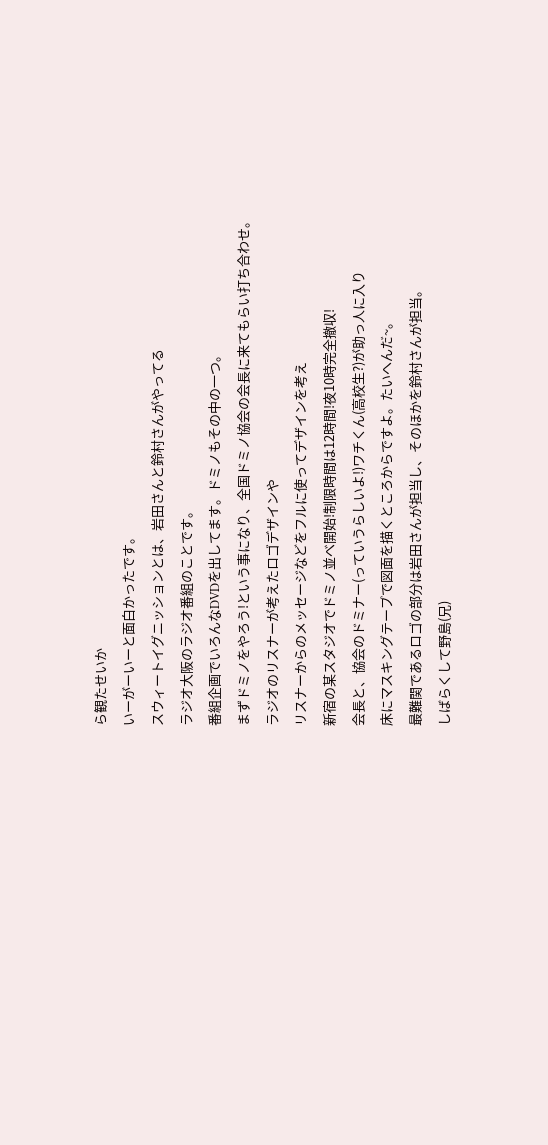ら観たせいか
いーがーいーと面白かったです。
スウィートイグニッションとは、岩田さんと鈴村さんがやってる
ラジオ大阪のラジオ番組のことです。
番組企画でいろんなDVDを出してます。ドミノもその中の一つ。
まずドミノをやろう!という事になり、全国ドミノ協会の会長に来てもらい打ち合わせ。
ラジオのリスナーが考えたロゴデザインや
リスナーからのメッセージなどをフルに使ってデザインを考え
新宿の某スタジオでドミノ並べ開始!制限時間は12時間!夜10時完全撤収!
会長と、協会のドミナー(っていうらしいよ!)ワチくん(高校生?)が助っ人に入り
床にマスキングテープで図面を描くところからですよ。たいへんだ~。
最難関であるロゴの部分は岩田さんが担当し、そのほかを鈴村さんが担当。
しばらくして野島(兄)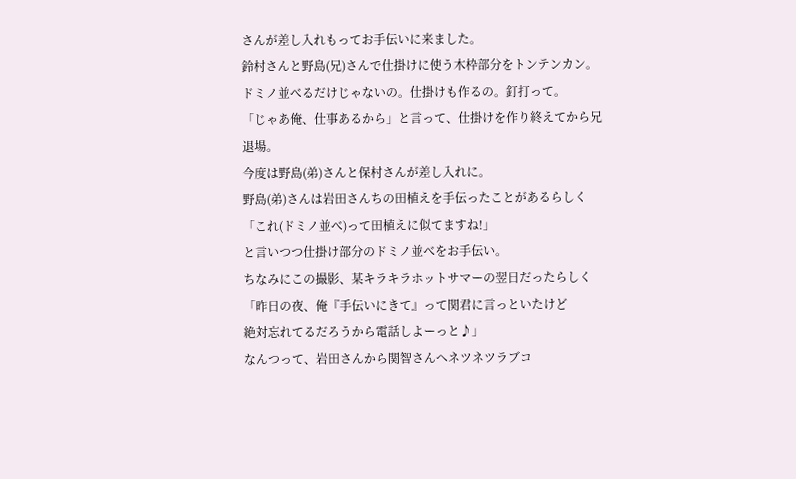さんが差し入れもってお手伝いに来ました。
鈴村さんと野島(兄)さんで仕掛けに使う木枠部分をトンテンカン。
ドミノ並べるだけじゃないの。仕掛けも作るの。釘打って。
「じゃあ俺、仕事あるから」と言って、仕掛けを作り終えてから兄退場。
今度は野島(弟)さんと保村さんが差し入れに。
野島(弟)さんは岩田さんちの田植えを手伝ったことがあるらしく
「これ(ドミノ並べ)って田植えに似てますね!」
と言いつつ仕掛け部分のドミノ並べをお手伝い。
ちなみにこの撮影、某キラキラホットサマーの翌日だったらしく
「昨日の夜、俺『手伝いにきて』って関君に言っといたけど
絶対忘れてるだろうから電話しよーっと♪」
なんつって、岩田さんから関智さんへネツネツラブコ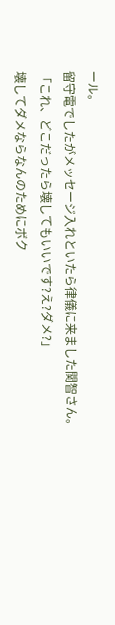ール。
留守電でしたがメッセージ入れといたら律儀に来ました関智さん。
「これ、どこだったら壊してもいいです?え?ダメ?」
壊してダメならなんのためにボク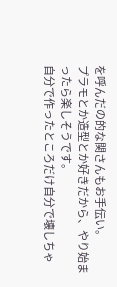を呼んだの的な関さんもお手伝い。
プラモとか造型とか好きだから、やり始まったら楽しそうです。
自分で作ったところだけ自分で壊しちゃ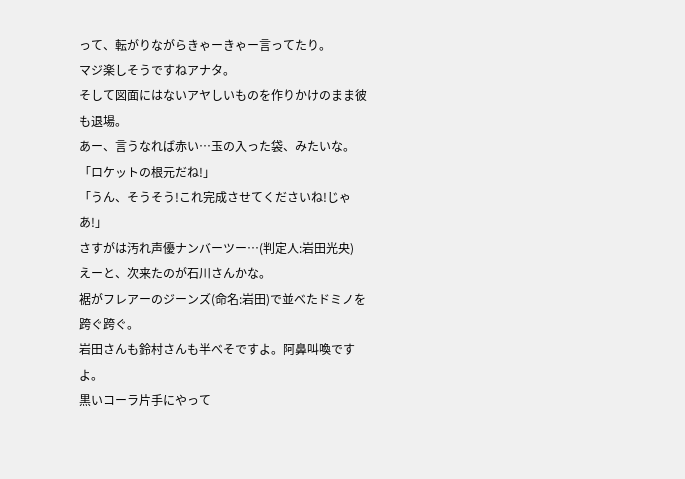って、転がりながらきゃーきゃー言ってたり。
マジ楽しそうですねアナタ。
そして図面にはないアヤしいものを作りかけのまま彼も退場。
あー、言うなれば赤い…玉の入った袋、みたいな。
「ロケットの根元だね!」
「うん、そうそう!これ完成させてくださいね!じゃあ!」
さすがは汚れ声優ナンバーツー…(判定人:岩田光央)
えーと、次来たのが石川さんかな。
裾がフレアーのジーンズ(命名:岩田)で並べたドミノを跨ぐ跨ぐ。
岩田さんも鈴村さんも半べそですよ。阿鼻叫喚ですよ。
黒いコーラ片手にやって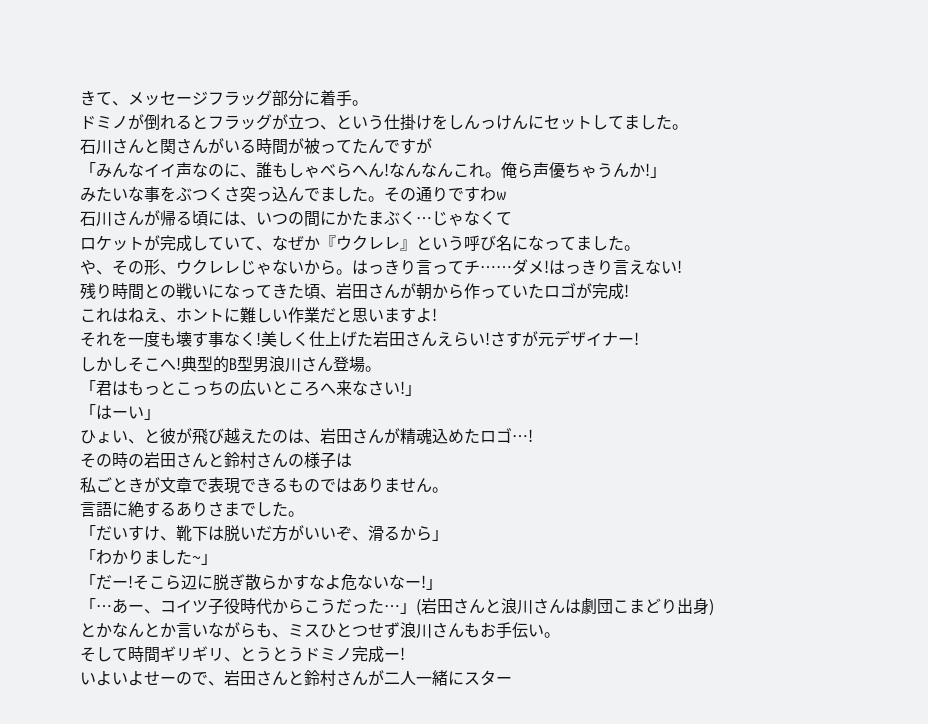きて、メッセージフラッグ部分に着手。
ドミノが倒れるとフラッグが立つ、という仕掛けをしんっけんにセットしてました。
石川さんと関さんがいる時間が被ってたんですが
「みんなイイ声なのに、誰もしゃべらへん!なんなんこれ。俺ら声優ちゃうんか!」
みたいな事をぶつくさ突っ込んでました。その通りですわw
石川さんが帰る頃には、いつの間にかたまぶく…じゃなくて
ロケットが完成していて、なぜか『ウクレレ』という呼び名になってました。
や、その形、ウクレレじゃないから。はっきり言ってチ……ダメ!はっきり言えない!
残り時間との戦いになってきた頃、岩田さんが朝から作っていたロゴが完成!
これはねえ、ホントに難しい作業だと思いますよ!
それを一度も壊す事なく!美しく仕上げた岩田さんえらい!さすが元デザイナー!
しかしそこへ!典型的B型男浪川さん登場。
「君はもっとこっちの広いところへ来なさい!」
「はーい」
ひょい、と彼が飛び越えたのは、岩田さんが精魂込めたロゴ…!
その時の岩田さんと鈴村さんの様子は
私ごときが文章で表現できるものではありません。
言語に絶するありさまでした。
「だいすけ、靴下は脱いだ方がいいぞ、滑るから」
「わかりました~」
「だー!そこら辺に脱ぎ散らかすなよ危ないなー!」
「…あー、コイツ子役時代からこうだった…」(岩田さんと浪川さんは劇団こまどり出身)
とかなんとか言いながらも、ミスひとつせず浪川さんもお手伝い。
そして時間ギリギリ、とうとうドミノ完成ー!
いよいよせーので、岩田さんと鈴村さんが二人一緒にスター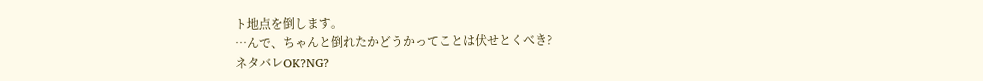ト地点を倒します。
…んで、ちゃんと倒れたかどうかってことは伏せとくべき?
ネタバレOK?NG?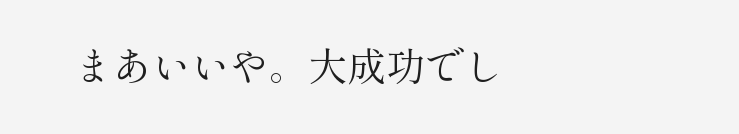まあいいや。大成功でし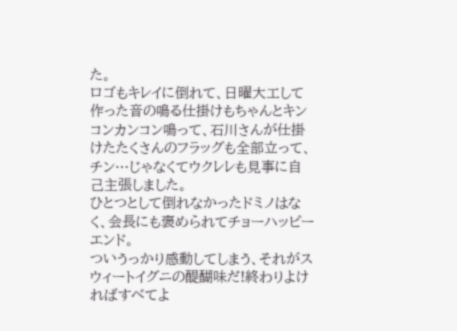た。
ロゴもキレイに倒れて、日曜大工して作った音の鳴る仕掛けもちゃんとキンコンカンコン鳴って、石川さんが仕掛けたたくさんのフラッグも全部立って、チン…じゃなくてウクレレも見事に自己主張しました。
ひとつとして倒れなかったドミノはなく、会長にも褒められてチョーハッピーエンド。
ついうっかり感動してしまう、それがスウィートイグニの醍醐味だ!終わりよければすべてよ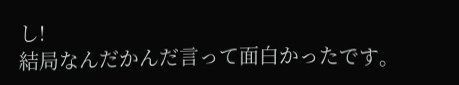し!
結局なんだかんだ言って面白かったです。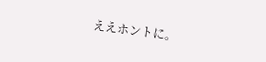ええホントに。